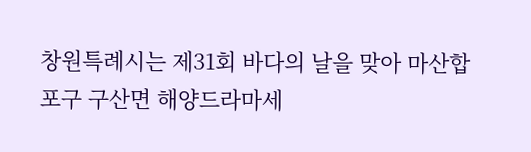창원특례시는 제31회 바다의 날을 맞아 마산합포구 구산면 해양드라마세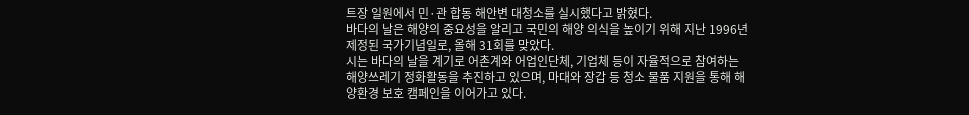트장 일원에서 민·관 합동 해안변 대청소를 실시했다고 밝혔다.
바다의 날은 해양의 중요성을 알리고 국민의 해양 의식을 높이기 위해 지난 1996년 제정된 국가기념일로, 올해 31회를 맞았다.
시는 바다의 날을 계기로 어촌계와 어업인단체, 기업체 등이 자율적으로 참여하는 해양쓰레기 정화활동을 추진하고 있으며, 마대와 장갑 등 청소 물품 지원을 통해 해양환경 보호 캠페인을 이어가고 있다.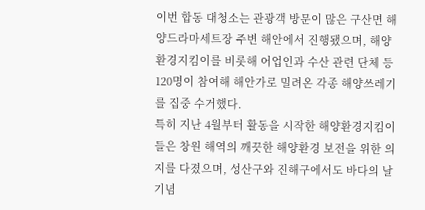이번 합동 대청소는 관광객 방문이 많은 구산면 해양드라마세트장 주변 해안에서 진행됐으며, 해양환경지킴이를 비롯해 어업인과 수산 관련 단체 등 120명이 참여해 해안가로 밀려온 각종 해양쓰레기를 집중 수거했다.
특히 지난 4월부터 활동을 시작한 해양환경지킴이들은 창원 해역의 깨끗한 해양환경 보전을 위한 의지를 다졌으며, 성산구와 진해구에서도 바다의 날 기념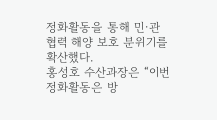정화활동을 통해 민·관 협력 해양 보호 분위기를 확산했다.
홍성호 수산과장은 “이번 정화활동은 방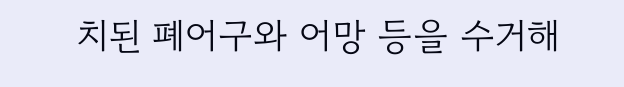치된 폐어구와 어망 등을 수거해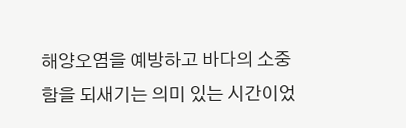해양오염을 예방하고 바다의 소중함을 되새기는 의미 있는 시간이었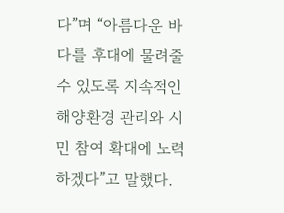다”며 “아름다운 바다를 후대에 물려줄 수 있도록 지속적인 해양환경 관리와 시민 참여 확대에 노력하겠다”고 말했다.